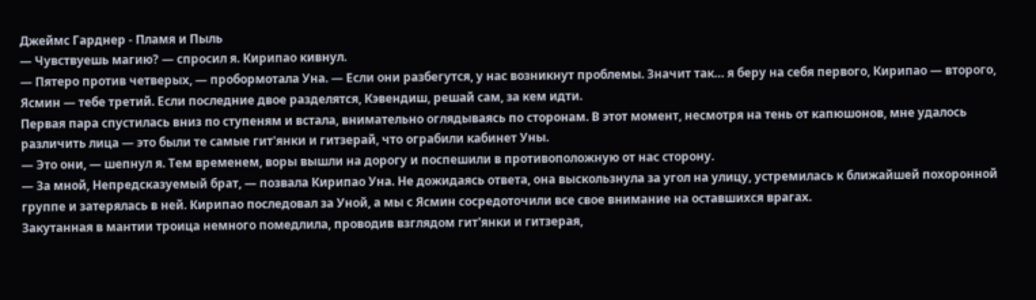Джеймс Гарднер - Пламя и Пыль
— Чувствуешь магию? — спросил я. Кирипао кивнул.
— Пятеро против четверых, — пробормотала Уна. — Если они разбегутся, у нас возникнут проблемы. Значит так… я беру на себя первого, Кирипао — второго, Ясмин — тебе третий. Если последние двое разделятся, Кэвендиш, решай сам, за кем идти.
Первая пара спустилась вниз по ступеням и встала, внимательно оглядываясь по сторонам. В этот момент, несмотря на тень от капюшонов, мне удалось различить лица — это были те самые гит'янки и гитзерай, что ограбили кабинет Уны.
— Это они, — шепнул я. Тем временем, воры вышли на дорогу и поспешили в противоположную от нас сторону.
— За мной, Непредсказуемый брат, — позвала Кирипао Уна. Не дожидаясь ответа, она выскользнула за угол на улицу, устремилась к ближайшей похоронной группе и затерялась в ней. Кирипао последовал за Уной, а мы с Ясмин сосредоточили все свое внимание на оставшихся врагах.
Закутанная в мантии троица немного помедлила, проводив взглядом гит'янки и гитзерая,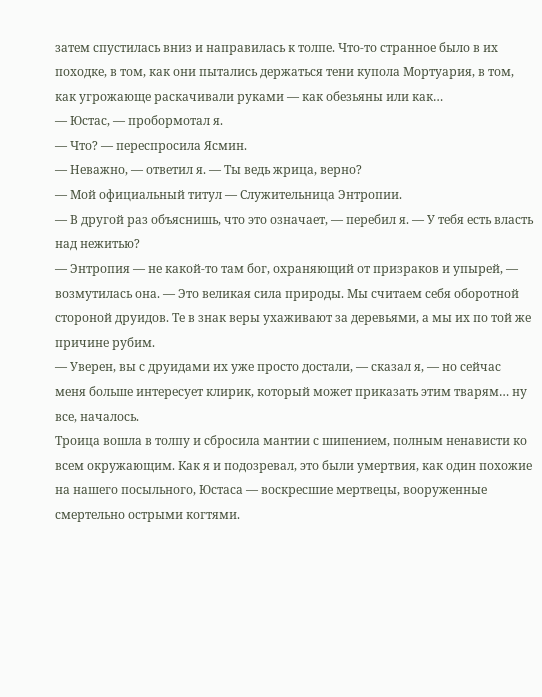затем спустилась вниз и направилась к толпе. Что-то странное было в их походке, в том, как они пытались держаться тени купола Мортуария, в том, как угрожающе раскачивали руками — как обезьяны или как…
— Юстас, — пробормотал я.
— Что? — переспросила Ясмин.
— Неважно, — ответил я. — Ты ведь жрица, верно?
— Мой официальный титул — Служительница Энтропии.
— В другой раз объяснишь, что это означает, — перебил я. — У тебя есть власть над нежитью?
— Энтропия — не какой-то там бог, охраняющий от призраков и упырей, — возмутилась она. — Это великая сила природы. Мы считаем себя оборотной стороной друидов. Те в знак веры ухаживают за деревьями, а мы их по той же причине рубим.
— Уверен, вы с друидами их уже просто достали, — сказал я, — но сейчас меня больше интересует клирик, который может приказать этим тварям… ну все, началось.
Троица вошла в толпу и сбросила мантии с шипением, полным ненависти ко всем окружающим. Как я и подозревал, это были умертвия, как один похожие на нашего посыльного, Юстаса — воскресшие мертвецы, вооруженные смертельно острыми когтями.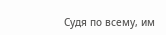Судя по всему, им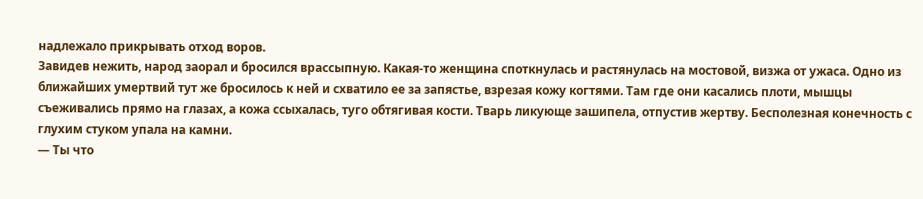надлежало прикрывать отход воров.
Завидев нежить, народ заорал и бросился врассыпную. Какая-то женщина споткнулась и растянулась на мостовой, визжа от ужаса. Одно из ближайших умертвий тут же бросилось к ней и схватило ее за запястье, взрезая кожу когтями. Там где они касались плоти, мышцы съеживались прямо на глазах, а кожа ссыхалась, туго обтягивая кости. Тварь ликующе зашипела, отпустив жертву. Бесполезная конечность с глухим стуком упала на камни.
— Ты что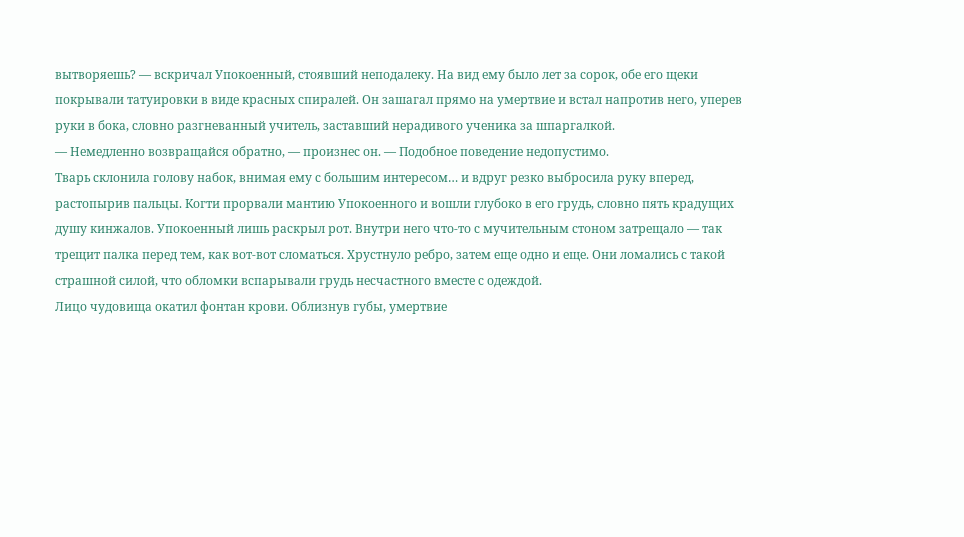вытворяешь? — вскричал Упокоенный, стоявший неподалеку. На вид ему было лет за сорок, обе его щеки покрывали татуировки в виде красных спиралей. Он зашагал прямо на умертвие и встал напротив него, уперев руки в бока, словно разгневанный учитель, заставший нерадивого ученика за шпаргалкой.
— Немедленно возвращайся обратно, — произнес он. — Подобное поведение недопустимо.
Тварь склонила голову набок, внимая ему с большим интересом… и вдруг резко выбросила руку вперед, растопырив пальцы. Когти прорвали мантию Упокоенного и вошли глубоко в его грудь, словно пять крадущих душу кинжалов. Упокоенный лишь раскрыл рот. Внутри него что-то с мучительным стоном затрещало — так трещит палка перед тем, как вот-вот сломаться. Хрустнуло ребро, затем еще одно и еще. Они ломались с такой страшной силой, что обломки вспарывали грудь несчастного вместе с одеждой.
Лицо чудовища окатил фонтан крови. Облизнув губы, умертвие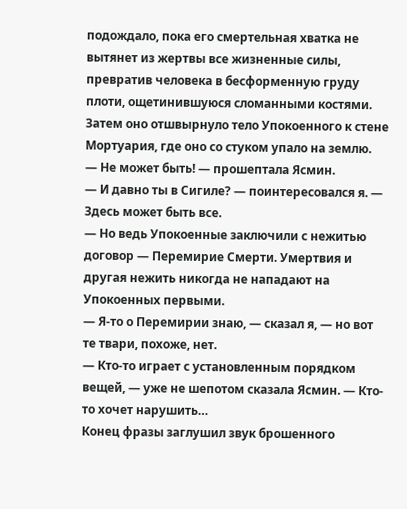подождало, пока его смертельная хватка не вытянет из жертвы все жизненные силы, превратив человека в бесформенную груду плоти, ощетинившуюся сломанными костями. Затем оно отшвырнуло тело Упокоенного к стене Мортуария, где оно со стуком упало на землю.
— Не может быть! — прошептала Ясмин.
— И давно ты в Сигиле? — поинтересовался я. — Здесь может быть все.
— Но ведь Упокоенные заключили с нежитью договор — Перемирие Смерти. Умертвия и другая нежить никогда не нападают на Упокоенных первыми.
— Я-то о Перемирии знаю, — сказал я, — но вот те твари, похоже, нет.
— Кто-то играет с установленным порядком вещей, — уже не шепотом сказала Ясмин. — Кто-то хочет нарушить…
Конец фразы заглушил звук брошенного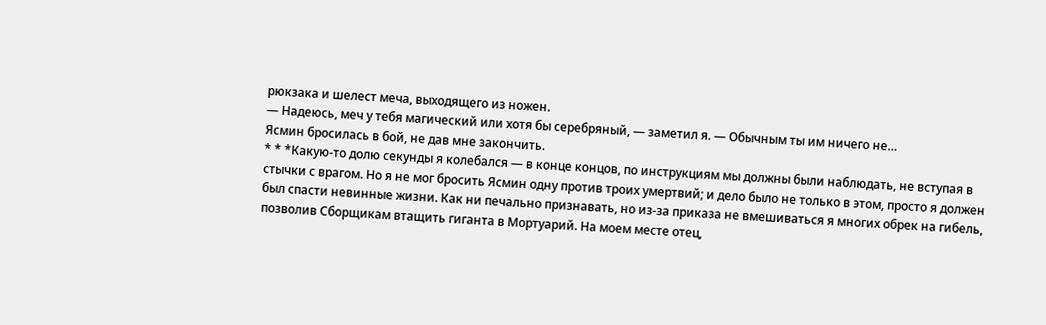рюкзака и шелест меча, выходящего из ножен.
— Надеюсь, меч у тебя магический или хотя бы серебряный, — заметил я. — Обычным ты им ничего не…
Ясмин бросилась в бой, не дав мне закончить.
* * *Какую-то долю секунды я колебался — в конце концов, по инструкциям мы должны были наблюдать, не вступая в стычки с врагом. Но я не мог бросить Ясмин одну против троих умертвий; и дело было не только в этом, просто я должен был спасти невинные жизни. Как ни печально признавать, но из-за приказа не вмешиваться я многих обрек на гибель, позволив Сборщикам втащить гиганта в Мортуарий. На моем месте отец,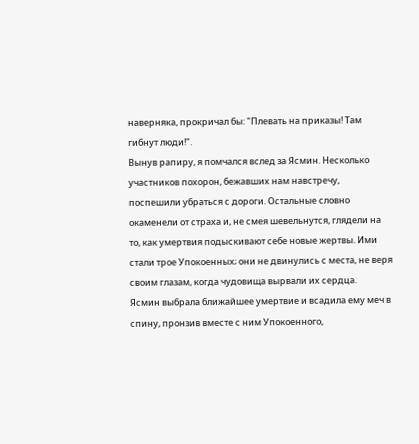наверняка, прокричал бы: "Плевать на приказы! Там гибнут люди!".
Вынув рапиру, я помчался вслед за Ясмин. Несколько участников похорон, бежавших нам навстречу, поспешили убраться с дороги. Остальные словно окаменели от страха и, не смея шевельнутся, глядели на то, как умертвия подыскивают себе новые жертвы. Ими стали трое Упокоенных; они не двинулись с места, не веря своим глазам, когда чудовища вырвали их сердца.
Ясмин выбрала ближайшее умертвие и всадила ему меч в спину, пронзив вместе с ним Упокоенного,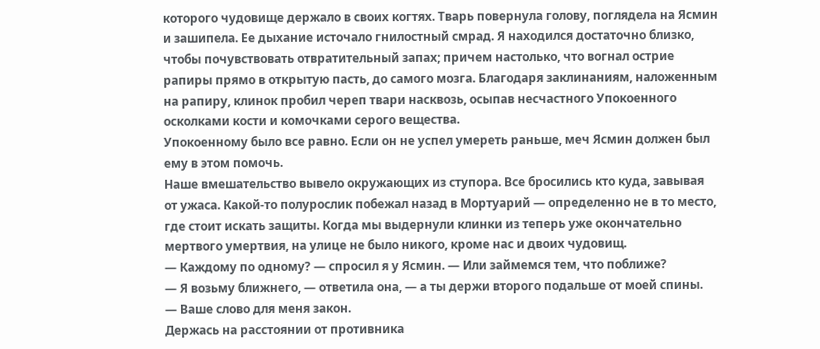которого чудовище держало в своих когтях. Тварь повернула голову, поглядела на Ясмин и зашипела. Ее дыхание источало гнилостный смрад. Я находился достаточно близко, чтобы почувствовать отвратительный запах; причем настолько, что вогнал острие рапиры прямо в открытую пасть, до самого мозга. Благодаря заклинаниям, наложенным на рапиру, клинок пробил череп твари насквозь, осыпав несчастного Упокоенного осколками кости и комочками серого вещества.
Упокоенному было все равно. Если он не успел умереть раньше, меч Ясмин должен был ему в этом помочь.
Наше вмешательство вывело окружающих из ступора. Все бросились кто куда, завывая от ужаса. Какой-то полурослик побежал назад в Мортуарий — определенно не в то место, где стоит искать защиты. Когда мы выдернули клинки из теперь уже окончательно мертвого умертвия, на улице не было никого, кроме нас и двоих чудовищ.
— Каждому по одному? — спросил я у Ясмин. — Или займемся тем, что поближе?
— Я возьму ближнего, — ответила она, — а ты держи второго подальше от моей спины.
— Ваше слово для меня закон.
Держась на расстоянии от противника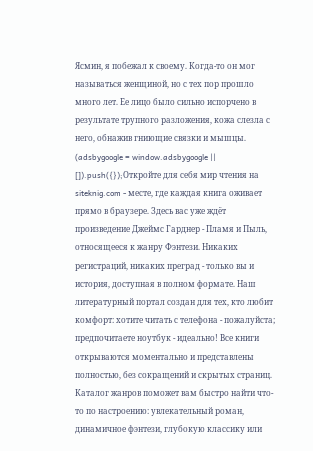Ясмин, я побежал к своему. Когда-то он мог называться женщиной, но с тех пор прошло много лет. Ее лицо было сильно испорчено в результате трупного разложения, кожа слезла с него, обнажив гниющие связки и мышцы.
(adsbygoogle = window.adsbygoogle || []).push({});Откройте для себя мир чтения на siteknig.com - месте, где каждая книга оживает прямо в браузере. Здесь вас уже ждёт произведение Джеймс Гарднер - Пламя и Пыль, относящееся к жанру Фэнтези. Никаких регистраций, никаких преград - только вы и история, доступная в полном формате. Наш литературный портал создан для тех, кто любит комфорт: хотите читать с телефона - пожалуйста; предпочитаете ноутбук - идеально! Все книги открываются моментально и представлены полностью, без сокращений и скрытых страниц. Каталог жанров поможет вам быстро найти что-то по настроению: увлекательный роман, динамичное фэнтези, глубокую классику или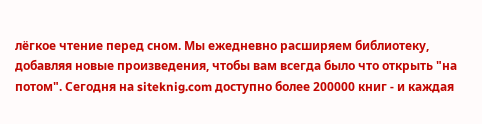лёгкое чтение перед сном. Мы ежедневно расширяем библиотеку, добавляя новые произведения, чтобы вам всегда было что открыть "на потом". Сегодня на siteknig.com доступно более 200000 книг - и каждая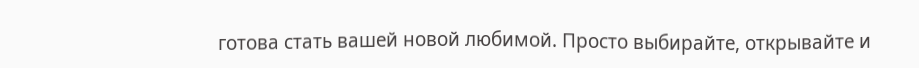готова стать вашей новой любимой. Просто выбирайте, открывайте и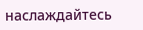наслаждайтесь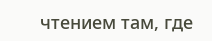чтением там, где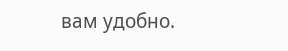вам удобно.